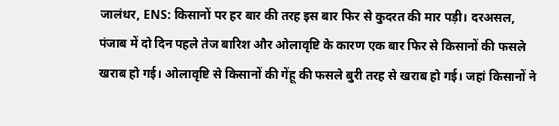जालंधर, ENS: किसानों पर हर बार की तरह इस बार फिर से कुदरत की मार पड़ी। दरअसल, पंजाब में दो दिन पहले तेज बारिश और ओलावृष्टि के कारण एक बार फिर से किसानों की फसले खराब हो गई। ओलावृष्टि से किसानों की गेंहू की फसले बुरी तरह से खराब हो गई। जहां किसानों ने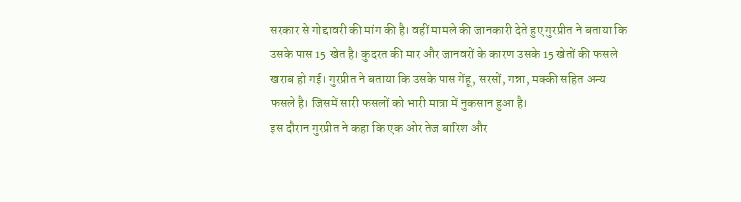सरकार से गोद्दावरी की मांग की है। वहीं मामले की जानकारी देते हुए गुरप्रीत ने बताया कि उसके पास 15 खेत है। कुदरत की मार और जानवरों के कारण उसके 15 खेतों की फसले खराब हो गई। गुरप्रीत ने बताया कि उसके पास गेंहू, सरसों, गन्ना, मक्की सहित अन्य फसले है। जिसमें सारी फसलों को भारी मात्रा में नुकसान हुआ है।
इस दौरान गुरप्रीत ने कहा कि एक ओर तेज बारिश और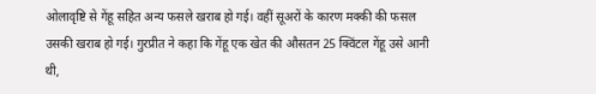ओलावृष्टि से गेंहू सहित अन्य फसले खराब हो गई। वहीं सूअरों के कारण मक्की की फसल उसकी खराब हो गई। गुरप्रीत ने कहा कि गेंहू एक खेत की औसतन 25 क्विंटल गेंहू उसे आनी थी,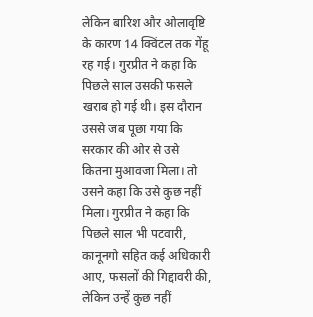लेकिन बारिश और ओलावृष्टि के कारण 14 क्विंटल तक गेंहू रह गई। गुरप्रीत ने कहा कि पिछले साल उसकी फसले खराब हो गई थी। इस दौरान उससे जब पूछा गया कि सरकार की ओर से उसे कितना मुआवजा मिला। तो उसने कहा कि उसे कुछ नहीं मिला। गुरप्रीत ने कहा कि पिछले साल भी पटवारी, कानूनगो सहित कई अधिकारी आए, फसलों की गिद्दावरी की, लेकिन उन्हें कुछ नहीं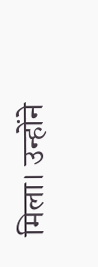मिला। उन्होंने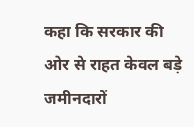कहा कि सरकार की ओर से राहत केवल बड़े जमीनदारों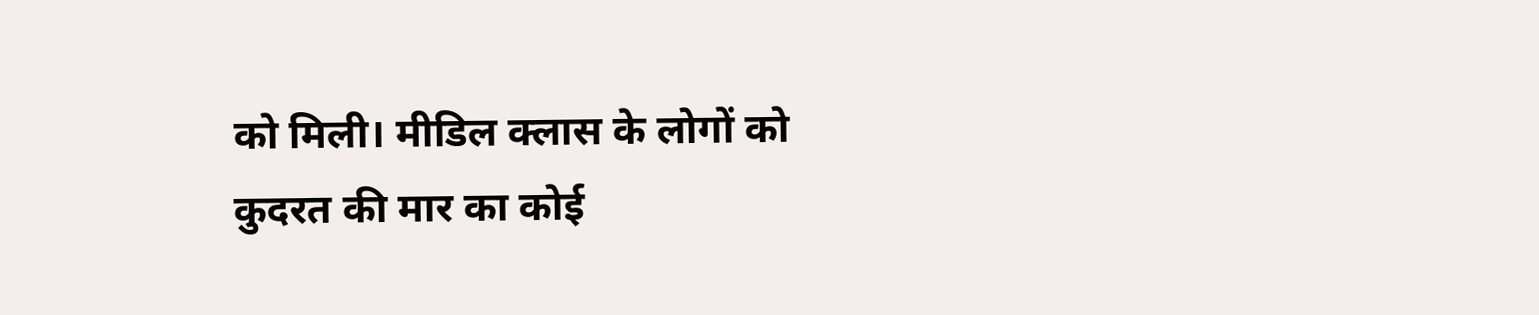को मिली। मीडिल क्लास के लोगों को कुदरत की मार का कोई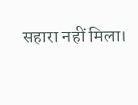सहारा नहीं मिला।